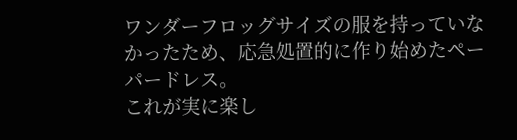ワンダーフロッグサイズの服を持っていなかったため、応急処置的に作り始めたペーパードレス。
これが実に楽し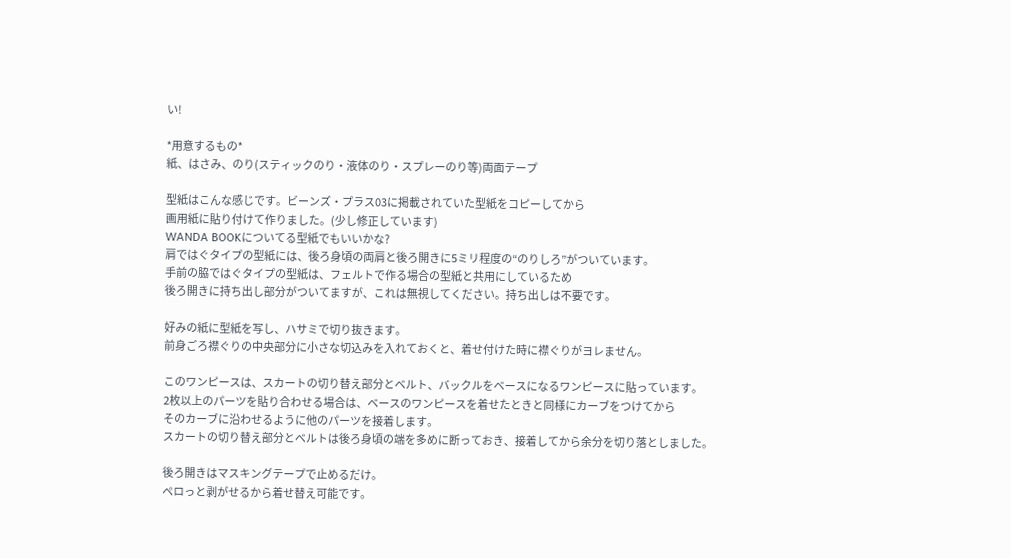い!

*用意するもの*
紙、はさみ、のり(スティックのり・液体のり・スプレーのり等)両面テープ

型紙はこんな感じです。ビーンズ・プラス03に掲載されていた型紙をコピーしてから
画用紙に貼り付けて作りました。(少し修正しています)
WANDA BOOKについてる型紙でもいいかな?
肩ではぐタイプの型紙には、後ろ身頃の両肩と後ろ開きに5ミリ程度の“のりしろ”がついています。
手前の脇ではぐタイプの型紙は、フェルトで作る場合の型紙と共用にしているため
後ろ開きに持ち出し部分がついてますが、これは無視してください。持ち出しは不要です。

好みの紙に型紙を写し、ハサミで切り抜きます。
前身ごろ襟ぐりの中央部分に小さな切込みを入れておくと、着せ付けた時に襟ぐりがヨレません。

このワンピースは、スカートの切り替え部分とベルト、バックルをベースになるワンピースに貼っています。
2枚以上のパーツを貼り合わせる場合は、ベースのワンピースを着せたときと同様にカーブをつけてから
そのカーブに沿わせるように他のパーツを接着します。
スカートの切り替え部分とベルトは後ろ身頃の端を多めに断っておき、接着してから余分を切り落としました。

後ろ開きはマスキングテープで止めるだけ。
ペロっと剥がせるから着せ替え可能です。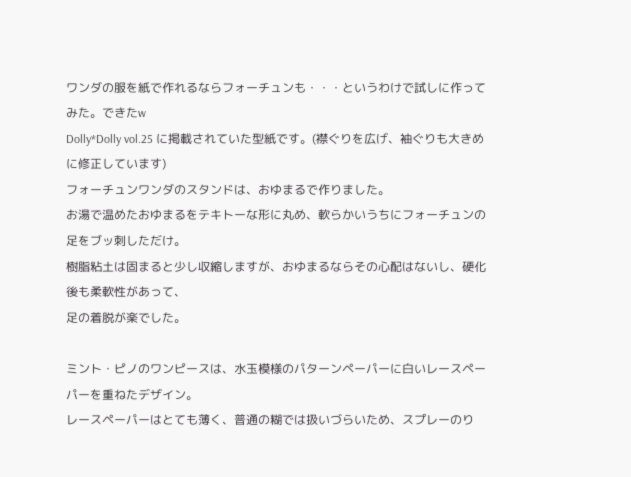ワンダの服を紙で作れるならフォーチュンも・・・というわけで試しに作ってみた。できたw
Dolly*Dolly vol.25 に掲載されていた型紙です。(襟ぐりを広げ、袖ぐりも大きめに修正しています)
フォーチュンワンダのスタンドは、おゆまるで作りました。
お湯で温めたおゆまるをテキトーな形に丸め、軟らかいうちにフォーチュンの足をブッ刺しただけ。
樹脂粘土は固まると少し収縮しますが、おゆまるならその心配はないし、硬化後も柔軟性があって、
足の着脱が楽でした。

ミント・ピノのワンピースは、水玉模様のパターンペーパーに白いレースペーパーを重ねたデザイン。
レースペーパーはとても薄く、普通の糊では扱いづらいため、スプレーのり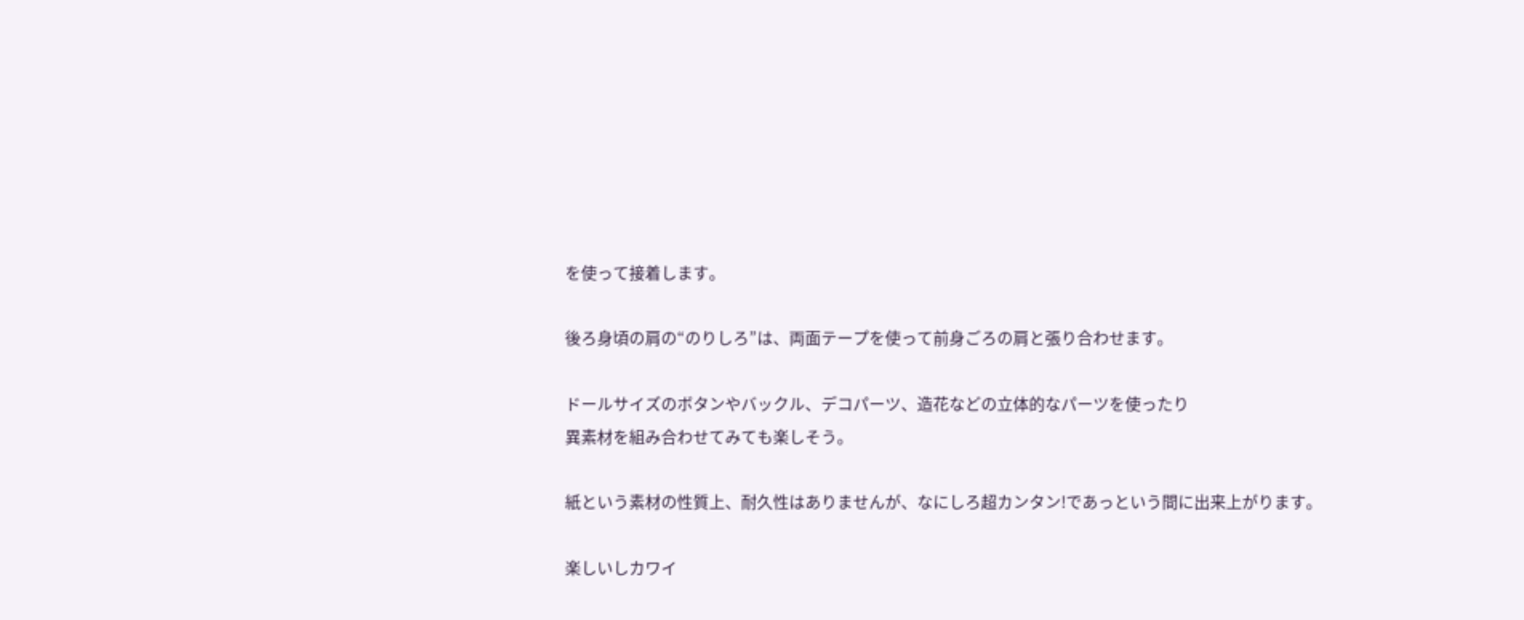を使って接着します。

後ろ身頃の肩の“のりしろ”は、両面テープを使って前身ごろの肩と張り合わせます。

ドールサイズのボタンやバックル、デコパーツ、造花などの立体的なパーツを使ったり
異素材を組み合わせてみても楽しそう。

紙という素材の性質上、耐久性はありませんが、なにしろ超カンタン!であっという間に出来上がります。

楽しいしカワイ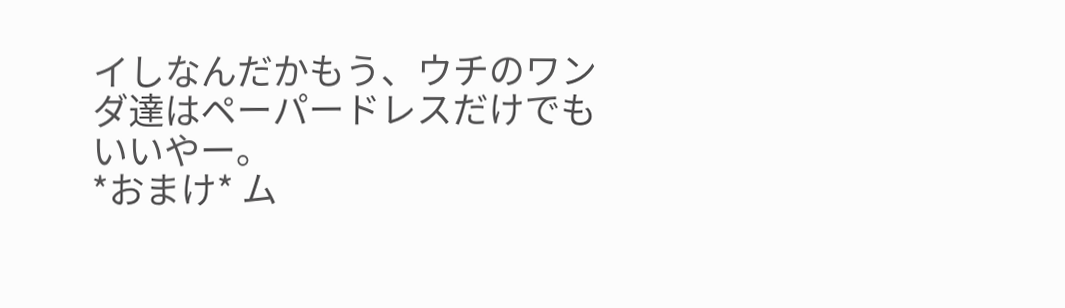イしなんだかもう、ウチのワンダ達はペーパードレスだけでもいいやー。
*おまけ* ム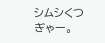シムシくつ
ぎゃー。